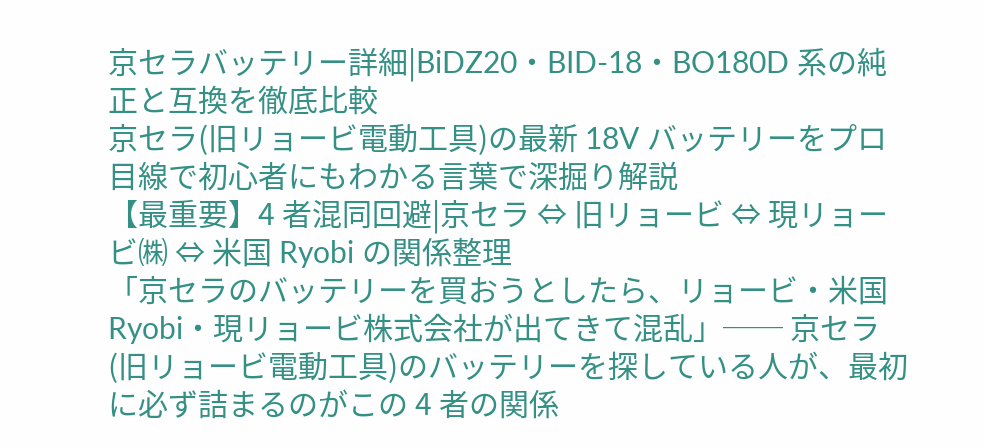京セラバッテリー詳細|BiDZ20・BID-18・BO180D 系の純正と互換を徹底比較
京セラ(旧リョービ電動工具)の最新 18V バッテリーをプロ目線で初心者にもわかる言葉で深掘り解説
【最重要】4 者混同回避|京セラ ⇔ 旧リョービ ⇔ 現リョービ㈱ ⇔ 米国 Ryobi の関係整理
「京セラのバッテリーを買おうとしたら、リョービ・米国 Ryobi・現リョービ株式会社が出てきて混乱」── 京セラ(旧リョービ電動工具)のバッテリーを探している人が、最初に必ず詰まるのがこの 4 者の関係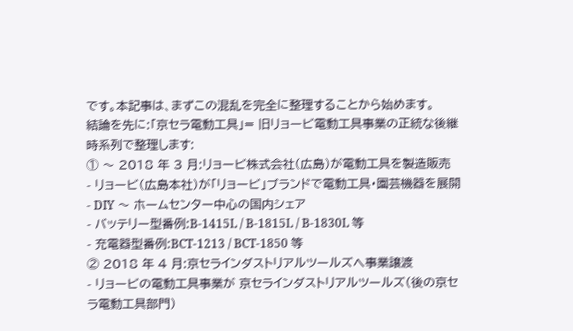です。本記事は、まずこの混乱を完全に整理することから始めます。
結論を先に:「京セラ電動工具」= 旧リョービ電動工具事業の正統な後継
時系列で整理します:
① 〜 2018 年 3 月:リョービ株式会社(広島)が電動工具を製造販売
- リョービ(広島本社)が「リョービ」ブランドで電動工具・園芸機器を展開
- DIY 〜 ホームセンター中心の国内シェア
- バッテリー型番例:B-1415L / B-1815L / B-1830L 等
- 充電器型番例:BCT-1213 / BCT-1850 等
② 2018 年 4 月:京セラインダストリアルツールズへ事業譲渡
- リョービの電動工具事業が 京セラインダストリアルツールズ(後の京セラ電動工具部門)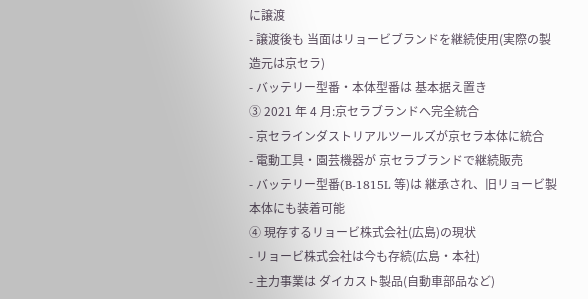に譲渡
- 譲渡後も 当面はリョービブランドを継続使用(実際の製造元は京セラ)
- バッテリー型番・本体型番は 基本据え置き
③ 2021 年 4 月:京セラブランドへ完全統合
- 京セラインダストリアルツールズが京セラ本体に統合
- 電動工具・園芸機器が 京セラブランドで継続販売
- バッテリー型番(B-1815L 等)は 継承され、旧リョービ製本体にも装着可能
④ 現存するリョービ株式会社(広島)の現状
- リョービ株式会社は今も存続(広島・本社)
- 主力事業は ダイカスト製品(自動車部品など)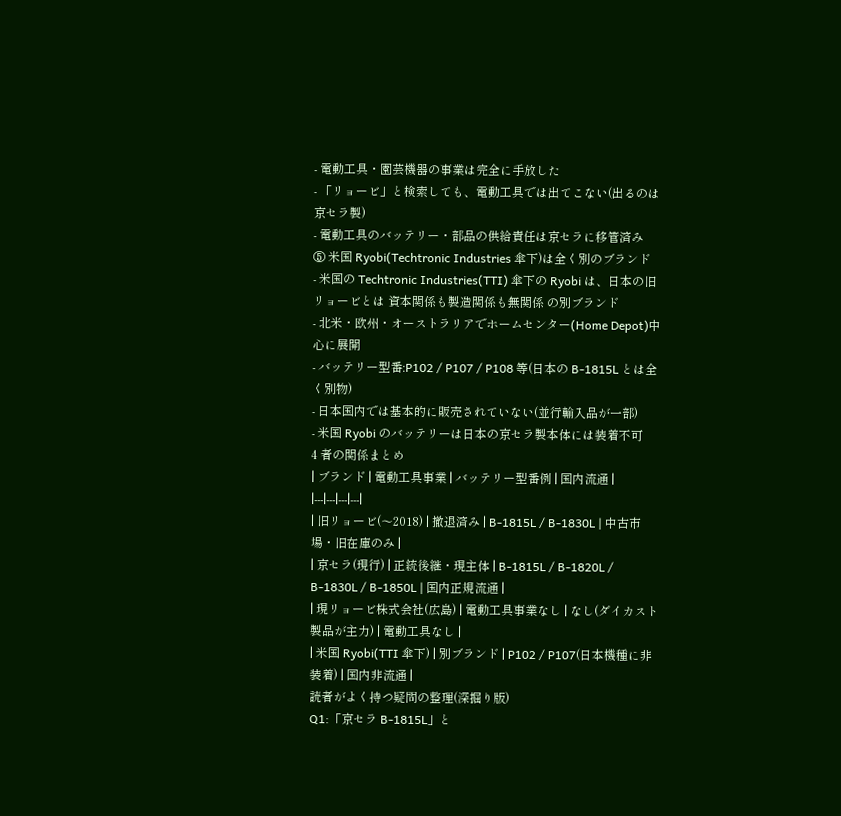- 電動工具・園芸機器の事業は完全に手放した
- 「リョービ」と検索しても、電動工具では出てこない(出るのは京セラ製)
- 電動工具のバッテリー・部品の供給責任は京セラに移管済み
⑤ 米国 Ryobi(Techtronic Industries 傘下)は全く別のブランド
- 米国の Techtronic Industries(TTI) 傘下の Ryobi は、日本の旧リョービとは 資本関係も製造関係も無関係 の別ブランド
- 北米・欧州・オーストラリアでホームセンター(Home Depot)中心に展開
- バッテリー型番:P102 / P107 / P108 等(日本の B-1815L とは全く別物)
- 日本国内では基本的に販売されていない(並行輸入品が一部)
- 米国 Ryobi のバッテリーは日本の京セラ製本体には装着不可
4 者の関係まとめ
| ブランド | 電動工具事業 | バッテリー型番例 | 国内流通 |
|---|---|---|---|
| 旧リョービ(〜2018) | 撤退済み | B-1815L / B-1830L | 中古市場・旧在庫のみ |
| 京セラ(現行) | 正統後継・現主体 | B-1815L / B-1820L / B-1830L / B-1850L | 国内正規流通 |
| 現リョービ株式会社(広島) | 電動工具事業なし | なし(ダイカスト製品が主力) | 電動工具なし |
| 米国 Ryobi(TTI 傘下) | 別ブランド | P102 / P107(日本機種に非装着) | 国内非流通 |
読者がよく持つ疑問の整理(深掘り版)
Q1:「京セラ B-1815L」と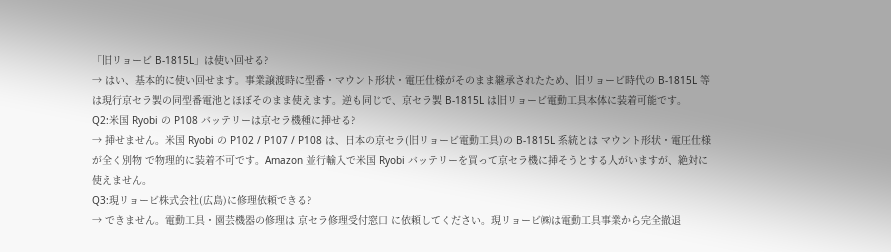「旧リョービ B-1815L」は使い回せる?
→ はい、基本的に使い回せます。事業譲渡時に型番・マウント形状・電圧仕様がそのまま継承されたため、旧リョービ時代の B-1815L 等は現行京セラ製の同型番電池とほぼそのまま使えます。逆も同じで、京セラ製 B-1815L は旧リョービ電動工具本体に装着可能です。
Q2:米国 Ryobi の P108 バッテリーは京セラ機種に挿せる?
→ 挿せません。米国 Ryobi の P102 / P107 / P108 は、日本の京セラ(旧リョービ電動工具)の B-1815L 系統とは マウント形状・電圧仕様が全く別物 で物理的に装着不可です。Amazon 並行輸入で米国 Ryobi バッテリーを買って京セラ機に挿そうとする人がいますが、絶対に使えません。
Q3:現リョービ株式会社(広島)に修理依頼できる?
→ できません。電動工具・園芸機器の修理は 京セラ修理受付窓口 に依頼してください。現リョービ㈱は電動工具事業から完全撤退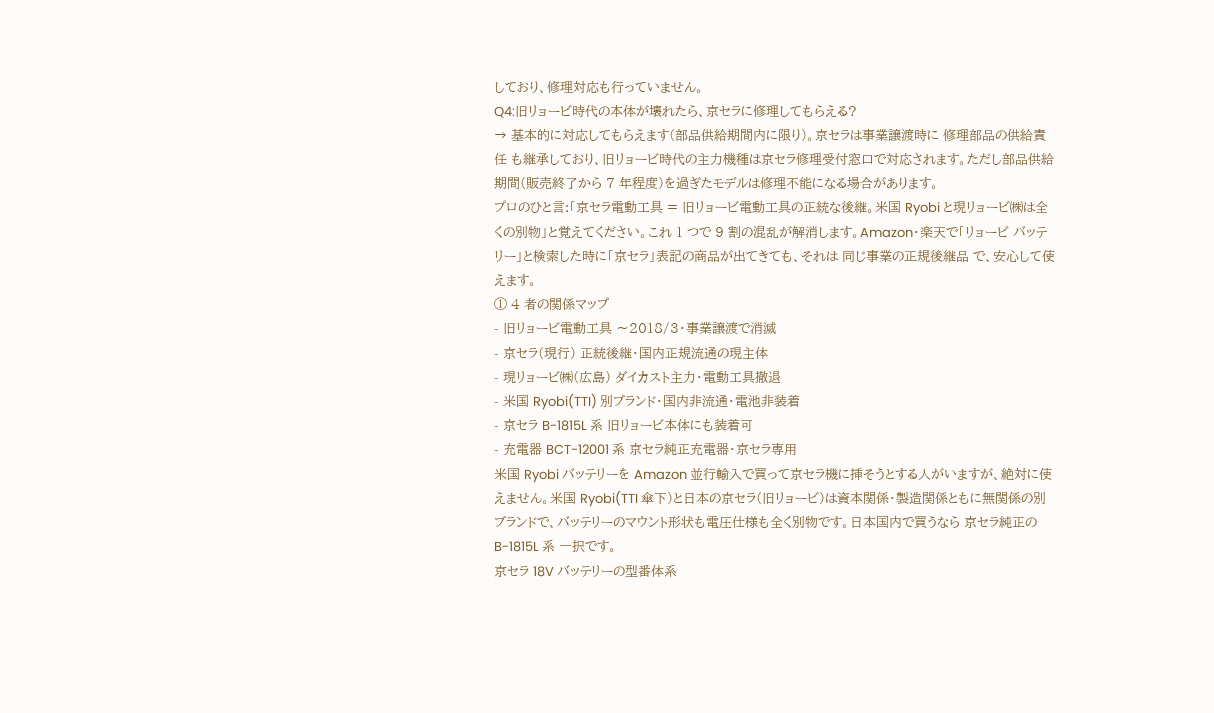しており、修理対応も行っていません。
Q4:旧リョービ時代の本体が壊れたら、京セラに修理してもらえる?
→ 基本的に対応してもらえます(部品供給期間内に限り)。京セラは事業譲渡時に 修理部品の供給責任 も継承しており、旧リョービ時代の主力機種は京セラ修理受付窓口で対応されます。ただし部品供給期間(販売終了から 7 年程度)を過ぎたモデルは修理不能になる場合があります。
プロのひと言:「京セラ電動工具 = 旧リョービ電動工具の正統な後継。米国 Ryobi と現リョービ㈱は全くの別物」と覚えてください。これ 1 つで 9 割の混乱が解消します。Amazon・楽天で「リョービ バッテリー」と検索した時に「京セラ」表記の商品が出てきても、それは 同じ事業の正規後継品 で、安心して使えます。
① 4 者の関係マップ
- 旧リョービ電動工具 〜2018/3・事業譲渡で消滅
- 京セラ(現行) 正統後継・国内正規流通の現主体
- 現リョービ㈱(広島) ダイカスト主力・電動工具撤退
- 米国 Ryobi(TTI) 別ブランド・国内非流通・電池非装着
- 京セラ B-1815L 系 旧リョービ本体にも装着可
- 充電器 BCT-12001 系 京セラ純正充電器・京セラ専用
米国 Ryobi バッテリーを Amazon 並行輸入で買って京セラ機に挿そうとする人がいますが、絶対に使えません。米国 Ryobi(TTI 傘下)と日本の京セラ(旧リョービ)は資本関係・製造関係ともに無関係の別ブランドで、バッテリーのマウント形状も電圧仕様も全く別物です。日本国内で買うなら 京セラ純正の B-1815L 系 一択です。
京セラ 18V バッテリーの型番体系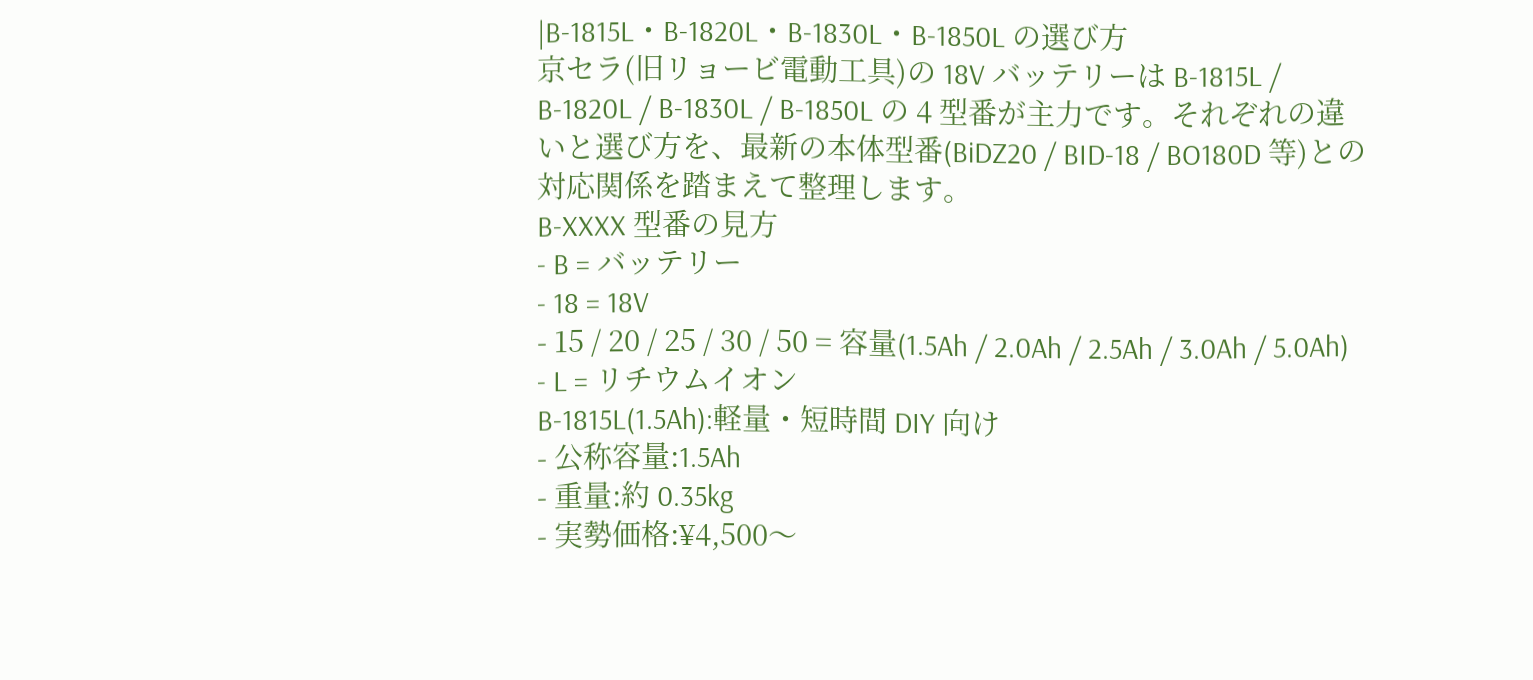|B-1815L・B-1820L・B-1830L・B-1850L の選び方
京セラ(旧リョービ電動工具)の 18V バッテリーは B-1815L / B-1820L / B-1830L / B-1850L の 4 型番が主力です。それぞれの違いと選び方を、最新の本体型番(BiDZ20 / BID-18 / BO180D 等)との対応関係を踏まえて整理します。
B-XXXX 型番の見方
- B = バッテリー
- 18 = 18V
- 15 / 20 / 25 / 30 / 50 = 容量(1.5Ah / 2.0Ah / 2.5Ah / 3.0Ah / 5.0Ah)
- L = リチウムイオン
B-1815L(1.5Ah):軽量・短時間 DIY 向け
- 公称容量:1.5Ah
- 重量:約 0.35kg
- 実勢価格:¥4,500〜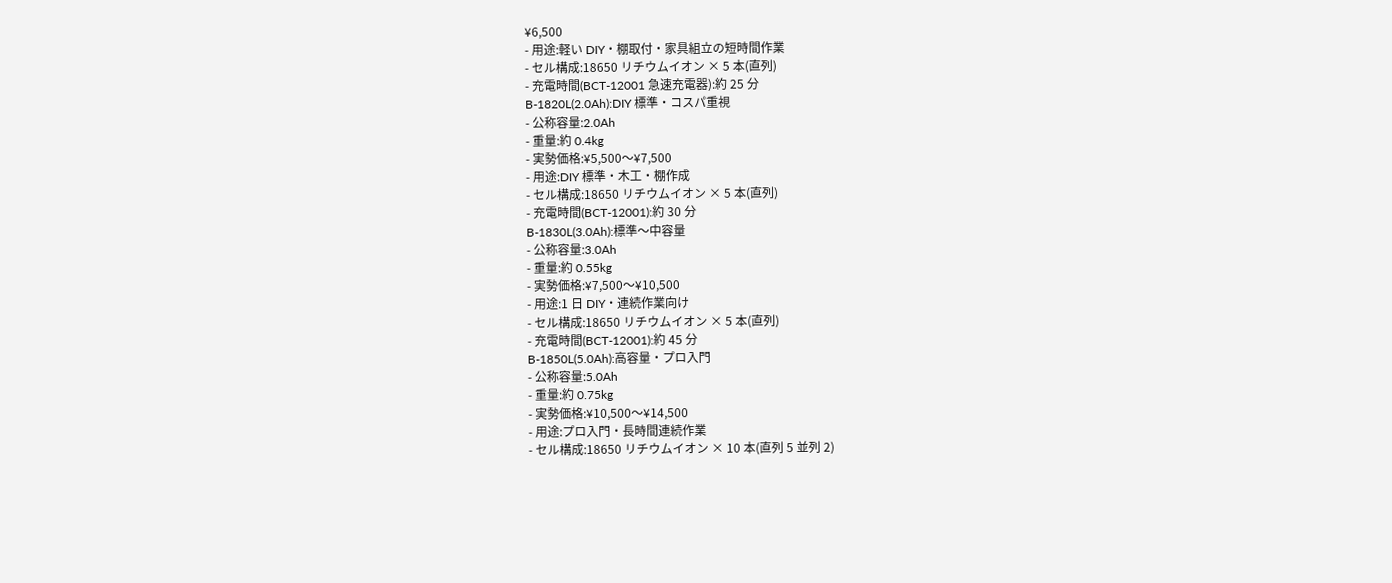¥6,500
- 用途:軽い DIY・棚取付・家具組立の短時間作業
- セル構成:18650 リチウムイオン × 5 本(直列)
- 充電時間(BCT-12001 急速充電器):約 25 分
B-1820L(2.0Ah):DIY 標準・コスパ重視
- 公称容量:2.0Ah
- 重量:約 0.4kg
- 実勢価格:¥5,500〜¥7,500
- 用途:DIY 標準・木工・棚作成
- セル構成:18650 リチウムイオン × 5 本(直列)
- 充電時間(BCT-12001):約 30 分
B-1830L(3.0Ah):標準〜中容量
- 公称容量:3.0Ah
- 重量:約 0.55kg
- 実勢価格:¥7,500〜¥10,500
- 用途:1 日 DIY・連続作業向け
- セル構成:18650 リチウムイオン × 5 本(直列)
- 充電時間(BCT-12001):約 45 分
B-1850L(5.0Ah):高容量・プロ入門
- 公称容量:5.0Ah
- 重量:約 0.75kg
- 実勢価格:¥10,500〜¥14,500
- 用途:プロ入門・長時間連続作業
- セル構成:18650 リチウムイオン × 10 本(直列 5 並列 2)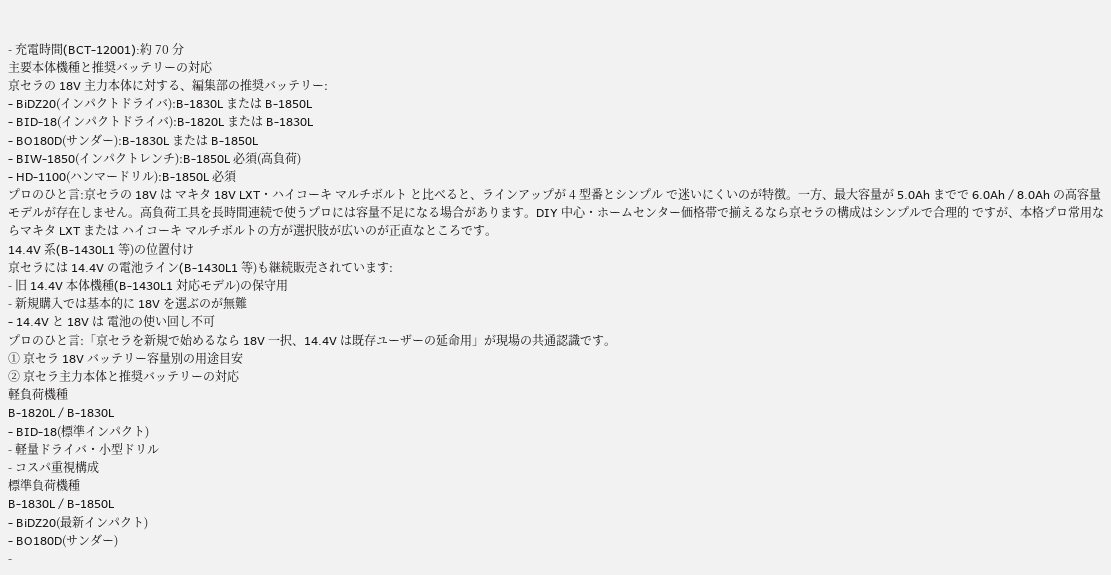- 充電時間(BCT-12001):約 70 分
主要本体機種と推奨バッテリーの対応
京セラの 18V 主力本体に対する、編集部の推奨バッテリー:
- BiDZ20(インパクトドライバ):B-1830L または B-1850L
- BID-18(インパクトドライバ):B-1820L または B-1830L
- BO180D(サンダー):B-1830L または B-1850L
- BIW-1850(インパクトレンチ):B-1850L 必須(高負荷)
- HD-1100(ハンマードリル):B-1850L 必須
プロのひと言:京セラの 18V は マキタ 18V LXT・ハイコーキ マルチボルト と比べると、ラインアップが 4 型番とシンプル で迷いにくいのが特徴。一方、最大容量が 5.0Ah までで 6.0Ah / 8.0Ah の高容量モデルが存在しません。高負荷工具を長時間連続で使うプロには容量不足になる場合があります。DIY 中心・ホームセンター価格帯で揃えるなら京セラの構成はシンプルで合理的 ですが、本格プロ常用ならマキタ LXT または ハイコーキ マルチボルトの方が選択肢が広いのが正直なところです。
14.4V 系(B-1430L1 等)の位置付け
京セラには 14.4V の電池ライン(B-1430L1 等)も継続販売されています:
- 旧 14.4V 本体機種(B-1430L1 対応モデル)の保守用
- 新規購入では基本的に 18V を選ぶのが無難
- 14.4V と 18V は 電池の使い回し不可
プロのひと言:「京セラを新規で始めるなら 18V 一択、14.4V は既存ユーザーの延命用」が現場の共通認識です。
① 京セラ 18V バッテリー容量別の用途目安
② 京セラ主力本体と推奨バッテリーの対応
軽負荷機種
B-1820L / B-1830L
- BID-18(標準インパクト)
- 軽量ドライバ・小型ドリル
- コスパ重視構成
標準負荷機種
B-1830L / B-1850L
- BiDZ20(最新インパクト)
- BO180D(サンダー)
-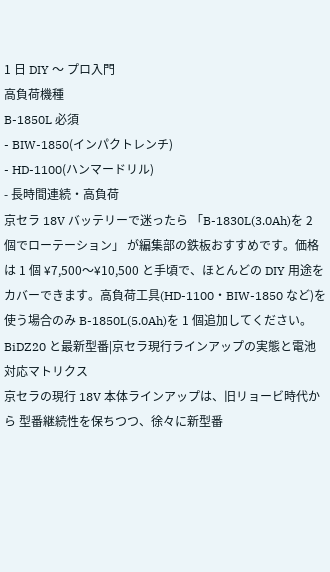1 日 DIY 〜 プロ入門
高負荷機種
B-1850L 必須
- BIW-1850(インパクトレンチ)
- HD-1100(ハンマードリル)
- 長時間連続・高負荷
京セラ 18V バッテリーで迷ったら 「B-1830L(3.0Ah)を 2 個でローテーション」 が編集部の鉄板おすすめです。価格は 1 個 ¥7,500〜¥10,500 と手頃で、ほとんどの DIY 用途をカバーできます。高負荷工具(HD-1100・BIW-1850 など)を使う場合のみ B-1850L(5.0Ah)を 1 個追加してください。
BiDZ20 と最新型番|京セラ現行ラインアップの実態と電池対応マトリクス
京セラの現行 18V 本体ラインアップは、旧リョービ時代から 型番継続性を保ちつつ、徐々に新型番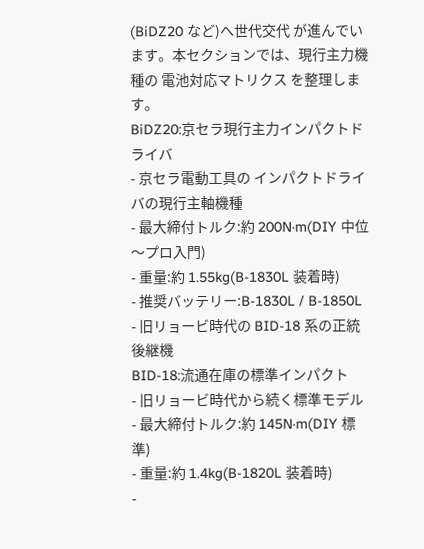(BiDZ20 など)へ世代交代 が進んでいます。本セクションでは、現行主力機種の 電池対応マトリクス を整理します。
BiDZ20:京セラ現行主力インパクトドライバ
- 京セラ電動工具の インパクトドライバの現行主軸機種
- 最大締付トルク:約 200N·m(DIY 中位〜プロ入門)
- 重量:約 1.55kg(B-1830L 装着時)
- 推奨バッテリー:B-1830L / B-1850L
- 旧リョービ時代の BID-18 系の正統後継機
BID-18:流通在庫の標準インパクト
- 旧リョービ時代から続く標準モデル
- 最大締付トルク:約 145N·m(DIY 標準)
- 重量:約 1.4kg(B-1820L 装着時)
-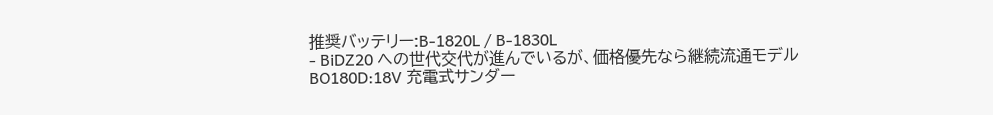推奨バッテリー:B-1820L / B-1830L
- BiDZ20 への世代交代が進んでいるが、価格優先なら継続流通モデル
BO180D:18V 充電式サンダー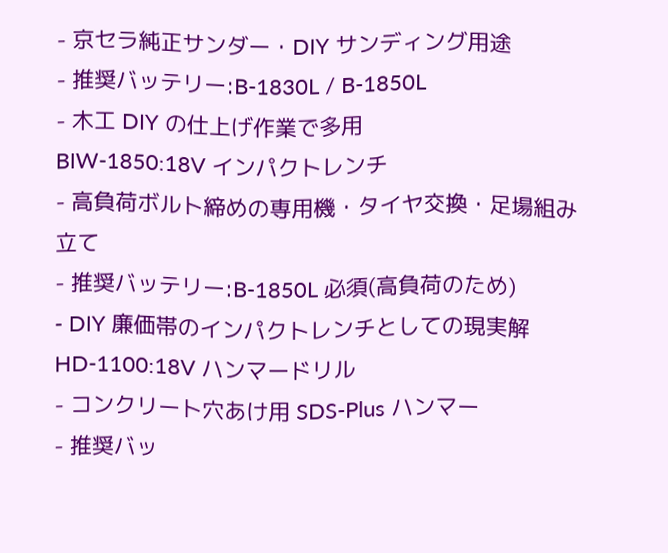- 京セラ純正サンダー・DIY サンディング用途
- 推奨バッテリー:B-1830L / B-1850L
- 木工 DIY の仕上げ作業で多用
BIW-1850:18V インパクトレンチ
- 高負荷ボルト締めの専用機・タイヤ交換・足場組み立て
- 推奨バッテリー:B-1850L 必須(高負荷のため)
- DIY 廉価帯のインパクトレンチとしての現実解
HD-1100:18V ハンマードリル
- コンクリート穴あけ用 SDS-Plus ハンマー
- 推奨バッ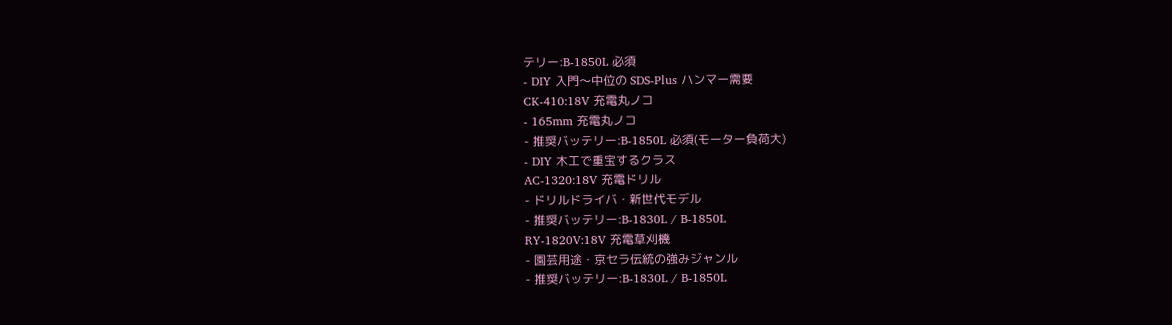テリー:B-1850L 必須
- DIY 入門〜中位の SDS-Plus ハンマー需要
CK-410:18V 充電丸ノコ
- 165mm 充電丸ノコ
- 推奨バッテリー:B-1850L 必須(モーター負荷大)
- DIY 木工で重宝するクラス
AC-1320:18V 充電ドリル
- ドリルドライバ・新世代モデル
- 推奨バッテリー:B-1830L / B-1850L
RY-1820V:18V 充電草刈機
- 園芸用途・京セラ伝統の強みジャンル
- 推奨バッテリー:B-1830L / B-1850L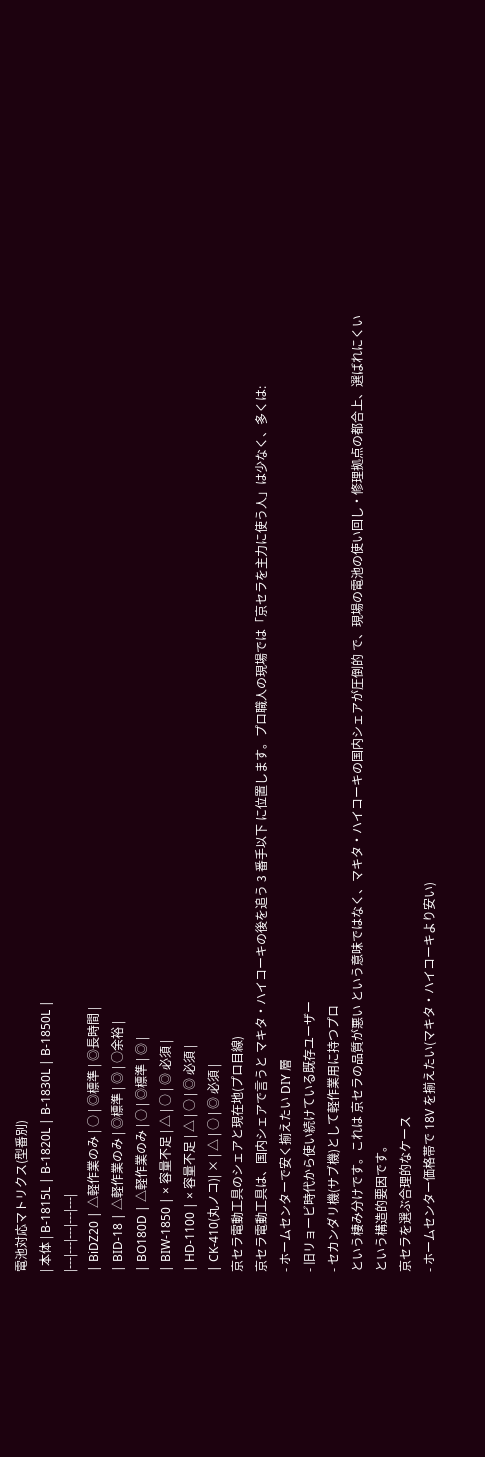電池対応マトリクス(型番別)
| 本体 | B-1815L | B-1820L | B-1830L | B-1850L |
|---|---|---|---|---|
| BiDZ20 | △軽作業のみ | ○ | ◎標準 | ◎長時間 |
| BID-18 | △軽作業のみ | ◎標準 | ◎ | ○余裕 |
| BO180D | △軽作業のみ | ○ | ◎標準 | ◎ |
| BIW-1850 | × 容量不足 | △ | ○ | ◎ 必須 |
| HD-1100 | × 容量不足 | △ | ○ | ◎ 必須 |
| CK-410(丸ノコ)| × | △ | ○ | ◎ 必須 |
京セラ電動工具のシェアと現在地(プロ目線)
京セラ電動工具は、国内シェアで言うと マキタ・ハイコーキの後を追う 3 番手以下 に位置します。プロ職人の現場では「京セラを主力に使う人」は少なく、多くは:
- ホームセンターで安く揃えたい DIY 層
- 旧リョービ時代から使い続けている既存ユーザー
- セカンダリ機(サブ機)として軽作業用に持つプロ
という棲み分けです。これは 京セラの品質が悪い という意味ではなく、マキタ・ハイコーキの国内シェアが圧倒的 で、現場の電池の使い回し・修理拠点の都合上、選ばれにくいという構造的要因です。
京セラを選ぶ合理的なケース
- ホームセンター価格帯で 18V を揃えたい(マキタ・ハイコーキより安い)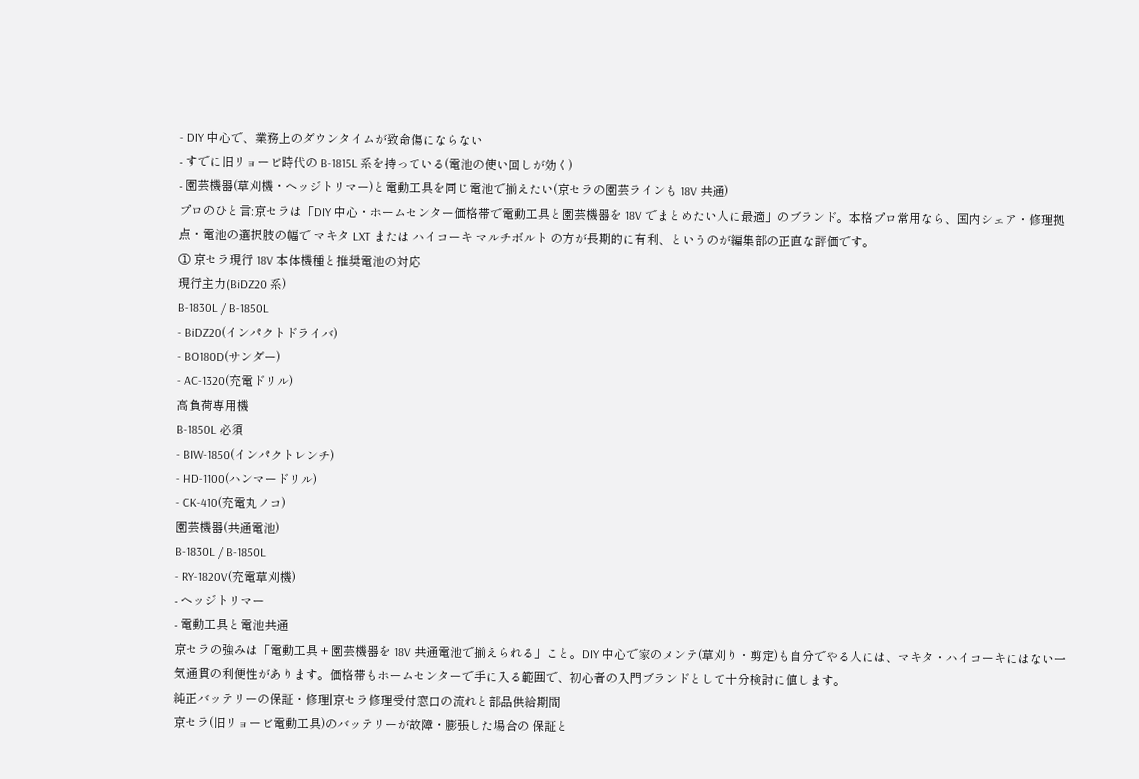- DIY 中心で、業務上のダウンタイムが致命傷にならない
- すでに旧リョービ時代の B-1815L 系を持っている(電池の使い回しが効く)
- 園芸機器(草刈機・ヘッジトリマー)と電動工具を同じ電池で揃えたい(京セラの園芸ラインも 18V 共通)
プロのひと言:京セラは「DIY 中心・ホームセンター価格帯で電動工具と園芸機器を 18V でまとめたい人に最適」のブランド。本格プロ常用なら、国内シェア・修理拠点・電池の選択肢の幅で マキタ LXT または ハイコーキ マルチボルト の方が長期的に有利、というのが編集部の正直な評価です。
① 京セラ現行 18V 本体機種と推奨電池の対応
現行主力(BiDZ20 系)
B-1830L / B-1850L
- BiDZ20(インパクトドライバ)
- BO180D(サンダー)
- AC-1320(充電ドリル)
高負荷専用機
B-1850L 必須
- BIW-1850(インパクトレンチ)
- HD-1100(ハンマードリル)
- CK-410(充電丸ノコ)
園芸機器(共通電池)
B-1830L / B-1850L
- RY-1820V(充電草刈機)
- ヘッジトリマー
- 電動工具と電池共通
京セラの強みは「電動工具 + 園芸機器を 18V 共通電池で揃えられる」こと。DIY 中心で家のメンテ(草刈り・剪定)も自分でやる人には、マキタ・ハイコーキにはない一気通貫の利便性があります。価格帯もホームセンターで手に入る範囲で、初心者の入門ブランドとして十分検討に値します。
純正バッテリーの保証・修理|京セラ修理受付窓口の流れと部品供給期間
京セラ(旧リョービ電動工具)のバッテリーが故障・膨張した場合の 保証と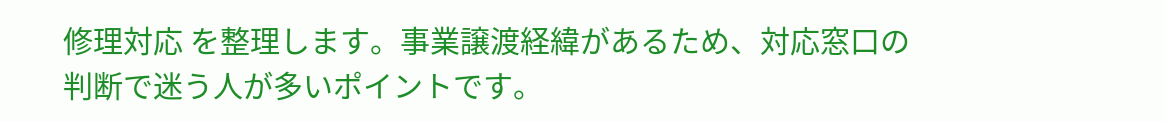修理対応 を整理します。事業譲渡経緯があるため、対応窓口の判断で迷う人が多いポイントです。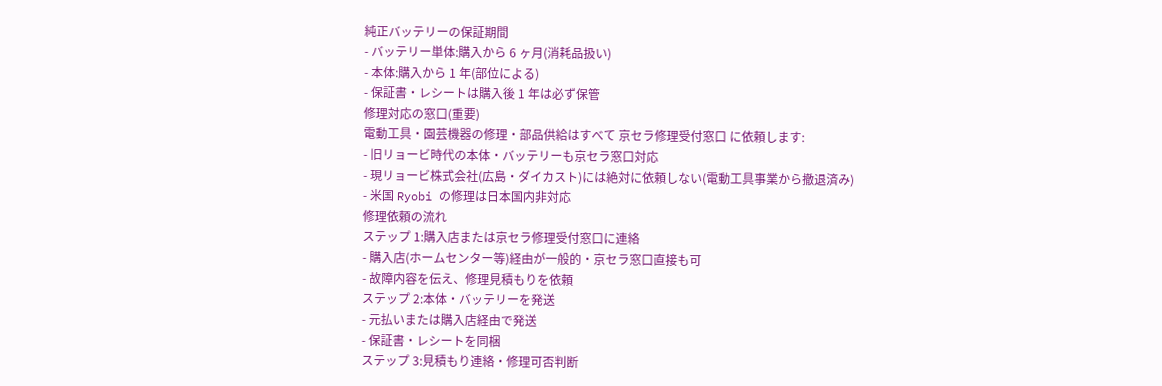純正バッテリーの保証期間
- バッテリー単体:購入から 6 ヶ月(消耗品扱い)
- 本体:購入から 1 年(部位による)
- 保証書・レシートは購入後 1 年は必ず保管
修理対応の窓口(重要)
電動工具・園芸機器の修理・部品供給はすべて 京セラ修理受付窓口 に依頼します:
- 旧リョービ時代の本体・バッテリーも京セラ窓口対応
- 現リョービ株式会社(広島・ダイカスト)には絶対に依頼しない(電動工具事業から撤退済み)
- 米国 Ryobi の修理は日本国内非対応
修理依頼の流れ
ステップ 1:購入店または京セラ修理受付窓口に連絡
- 購入店(ホームセンター等)経由が一般的・京セラ窓口直接も可
- 故障内容を伝え、修理見積もりを依頼
ステップ 2:本体・バッテリーを発送
- 元払いまたは購入店経由で発送
- 保証書・レシートを同梱
ステップ 3:見積もり連絡・修理可否判断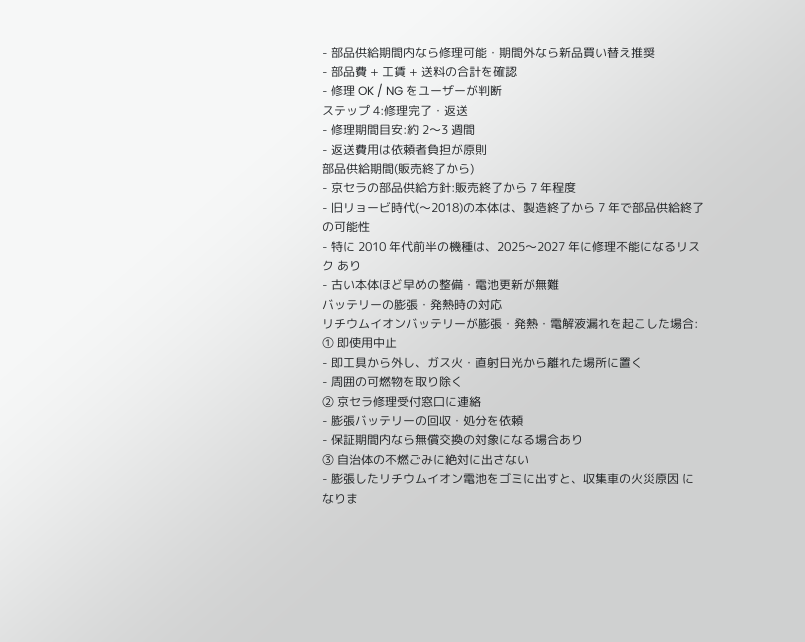- 部品供給期間内なら修理可能・期間外なら新品買い替え推奨
- 部品費 + 工賃 + 送料の合計を確認
- 修理 OK / NG をユーザーが判断
ステップ 4:修理完了・返送
- 修理期間目安:約 2〜3 週間
- 返送費用は依頼者負担が原則
部品供給期間(販売終了から)
- 京セラの部品供給方針:販売終了から 7 年程度
- 旧リョービ時代(〜2018)の本体は、製造終了から 7 年で部品供給終了の可能性
- 特に 2010 年代前半の機種は、2025〜2027 年に修理不能になるリスク あり
- 古い本体ほど早めの整備・電池更新が無難
バッテリーの膨張・発熱時の対応
リチウムイオンバッテリーが膨張・発熱・電解液漏れを起こした場合:
① 即使用中止
- 即工具から外し、ガス火・直射日光から離れた場所に置く
- 周囲の可燃物を取り除く
② 京セラ修理受付窓口に連絡
- 膨張バッテリーの回収・処分を依頼
- 保証期間内なら無償交換の対象になる場合あり
③ 自治体の不燃ごみに絶対に出さない
- 膨張したリチウムイオン電池をゴミに出すと、収集車の火災原因 になりま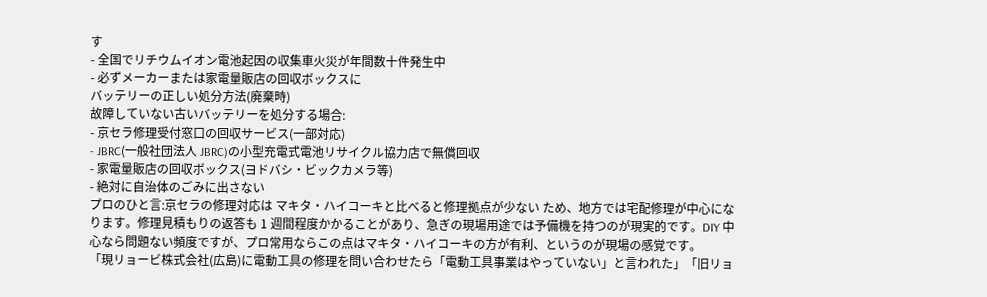す
- 全国でリチウムイオン電池起因の収集車火災が年間数十件発生中
- 必ずメーカーまたは家電量販店の回収ボックスに
バッテリーの正しい処分方法(廃棄時)
故障していない古いバッテリーを処分する場合:
- 京セラ修理受付窓口の回収サービス(一部対応)
- JBRC(一般社団法人 JBRC)の小型充電式電池リサイクル協力店で無償回収
- 家電量販店の回収ボックス(ヨドバシ・ビックカメラ等)
- 絶対に自治体のごみに出さない
プロのひと言:京セラの修理対応は マキタ・ハイコーキと比べると修理拠点が少ない ため、地方では宅配修理が中心になります。修理見積もりの返答も 1 週間程度かかることがあり、急ぎの現場用途では予備機を持つのが現実的です。DIY 中心なら問題ない頻度ですが、プロ常用ならこの点はマキタ・ハイコーキの方が有利、というのが現場の感覚です。
「現リョービ株式会社(広島)に電動工具の修理を問い合わせたら「電動工具事業はやっていない」と言われた」「旧リョ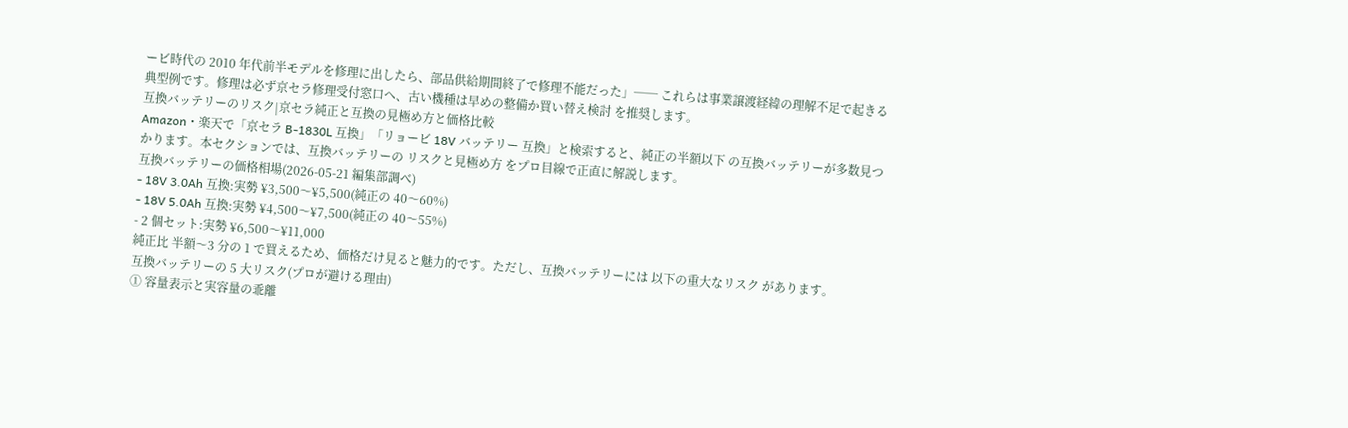ービ時代の 2010 年代前半モデルを修理に出したら、部品供給期間終了で修理不能だった」── これらは事業譲渡経緯の理解不足で起きる典型例です。修理は必ず京セラ修理受付窓口へ、古い機種は早めの整備か買い替え検討 を推奨します。
互換バッテリーのリスク|京セラ純正と互換の見極め方と価格比較
Amazon・楽天で「京セラ B-1830L 互換」「リョービ 18V バッテリー 互換」と検索すると、純正の半額以下 の互換バッテリーが多数見つかります。本セクションでは、互換バッテリーの リスクと見極め方 をプロ目線で正直に解説します。
互換バッテリーの価格相場(2026-05-21 編集部調べ)
- 18V 3.0Ah 互換:実勢 ¥3,500〜¥5,500(純正の 40〜60%)
- 18V 5.0Ah 互換:実勢 ¥4,500〜¥7,500(純正の 40〜55%)
- 2 個セット:実勢 ¥6,500〜¥11,000
純正比 半額〜3 分の 1 で買えるため、価格だけ見ると魅力的です。ただし、互換バッテリーには 以下の重大なリスク があります。
互換バッテリーの 5 大リスク(プロが避ける理由)
① 容量表示と実容量の乖離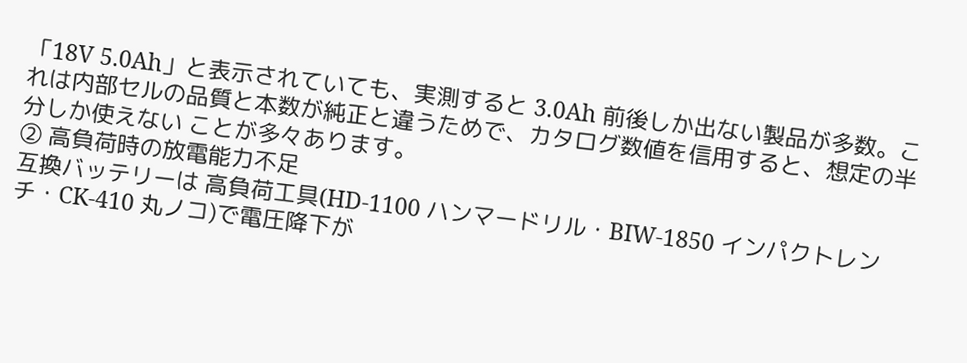「18V 5.0Ah」と表示されていても、実測すると 3.0Ah 前後しか出ない製品が多数。これは内部セルの品質と本数が純正と違うためで、カタログ数値を信用すると、想定の半分しか使えない ことが多々あります。
② 高負荷時の放電能力不足
互換バッテリーは 高負荷工具(HD-1100 ハンマードリル・BIW-1850 インパクトレンチ・CK-410 丸ノコ)で電圧降下が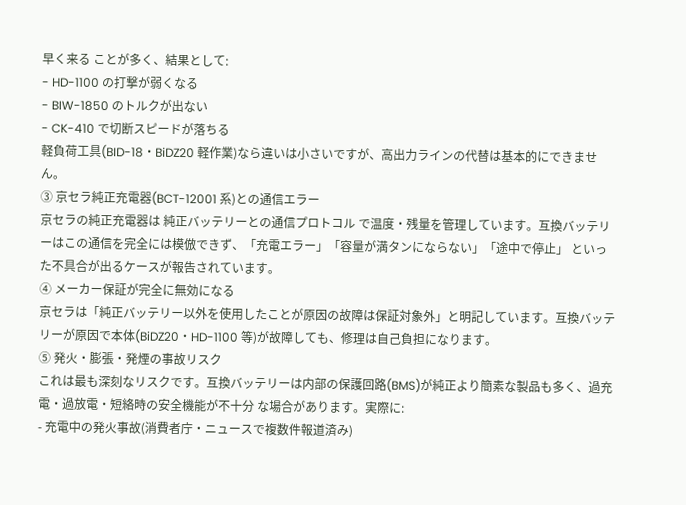早く来る ことが多く、結果として:
- HD-1100 の打撃が弱くなる
- BIW-1850 のトルクが出ない
- CK-410 で切断スピードが落ちる
軽負荷工具(BID-18・BiDZ20 軽作業)なら違いは小さいですが、高出力ラインの代替は基本的にできません。
③ 京セラ純正充電器(BCT-12001 系)との通信エラー
京セラの純正充電器は 純正バッテリーとの通信プロトコル で温度・残量を管理しています。互換バッテリーはこの通信を完全には模倣できず、「充電エラー」「容量が満タンにならない」「途中で停止」 といった不具合が出るケースが報告されています。
④ メーカー保証が完全に無効になる
京セラは「純正バッテリー以外を使用したことが原因の故障は保証対象外」と明記しています。互換バッテリーが原因で本体(BiDZ20・HD-1100 等)が故障しても、修理は自己負担になります。
⑤ 発火・膨張・発煙の事故リスク
これは最も深刻なリスクです。互換バッテリーは内部の保護回路(BMS)が純正より簡素な製品も多く、過充電・過放電・短絡時の安全機能が不十分 な場合があります。実際に:
- 充電中の発火事故(消費者庁・ニュースで複数件報道済み)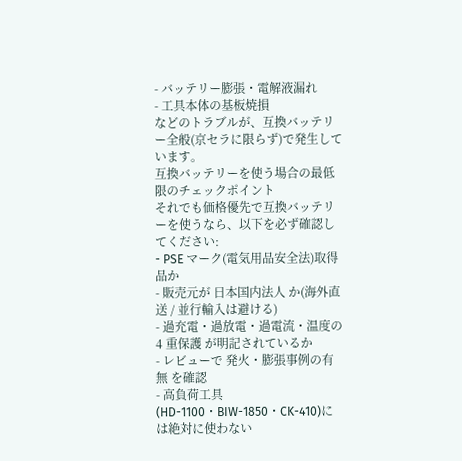- バッテリー膨張・電解液漏れ
- 工具本体の基板焼損
などのトラブルが、互換バッテリー全般(京セラに限らず)で発生しています。
互換バッテリーを使う場合の最低限のチェックポイント
それでも価格優先で互換バッテリーを使うなら、以下を必ず確認してください:
- PSE マーク(電気用品安全法)取得品か
- 販売元が 日本国内法人 か(海外直送 / 並行輸入は避ける)
- 過充電・過放電・過電流・温度の 4 重保護 が明記されているか
- レビューで 発火・膨張事例の有無 を確認
- 高負荷工具(HD-1100・BIW-1850・CK-410)には絶対に使わない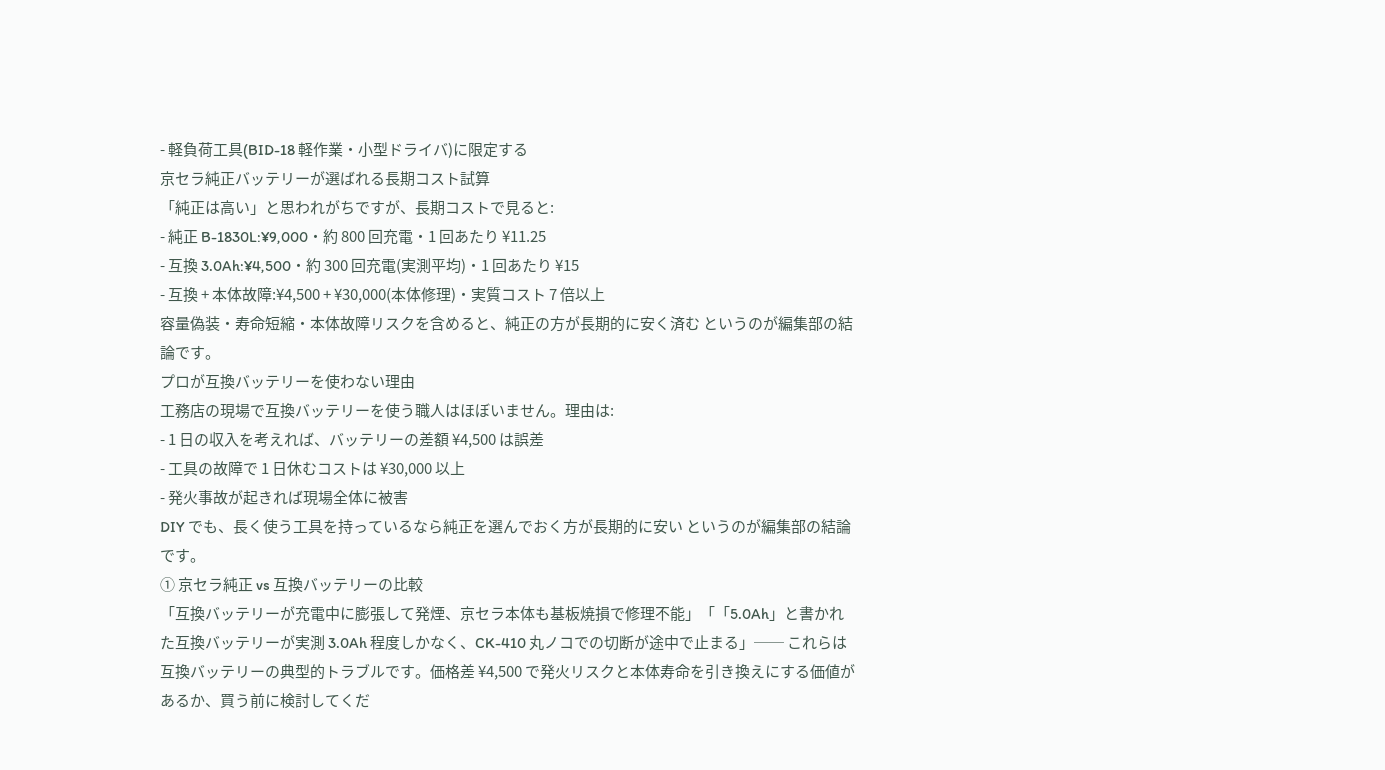- 軽負荷工具(BID-18 軽作業・小型ドライバ)に限定する
京セラ純正バッテリーが選ばれる長期コスト試算
「純正は高い」と思われがちですが、長期コストで見ると:
- 純正 B-1830L:¥9,000・約 800 回充電・1 回あたり ¥11.25
- 互換 3.0Ah:¥4,500・約 300 回充電(実測平均)・1 回あたり ¥15
- 互換 + 本体故障:¥4,500 + ¥30,000(本体修理)・実質コスト 7 倍以上
容量偽装・寿命短縮・本体故障リスクを含めると、純正の方が長期的に安く済む というのが編集部の結論です。
プロが互換バッテリーを使わない理由
工務店の現場で互換バッテリーを使う職人はほぼいません。理由は:
- 1 日の収入を考えれば、バッテリーの差額 ¥4,500 は誤差
- 工具の故障で 1 日休むコストは ¥30,000 以上
- 発火事故が起きれば現場全体に被害
DIY でも、長く使う工具を持っているなら純正を選んでおく方が長期的に安い というのが編集部の結論です。
① 京セラ純正 vs 互換バッテリーの比較
「互換バッテリーが充電中に膨張して発煙、京セラ本体も基板焼損で修理不能」「「5.0Ah」と書かれた互換バッテリーが実測 3.0Ah 程度しかなく、CK-410 丸ノコでの切断が途中で止まる」── これらは互換バッテリーの典型的トラブルです。価格差 ¥4,500 で発火リスクと本体寿命を引き換えにする価値があるか、買う前に検討してくだ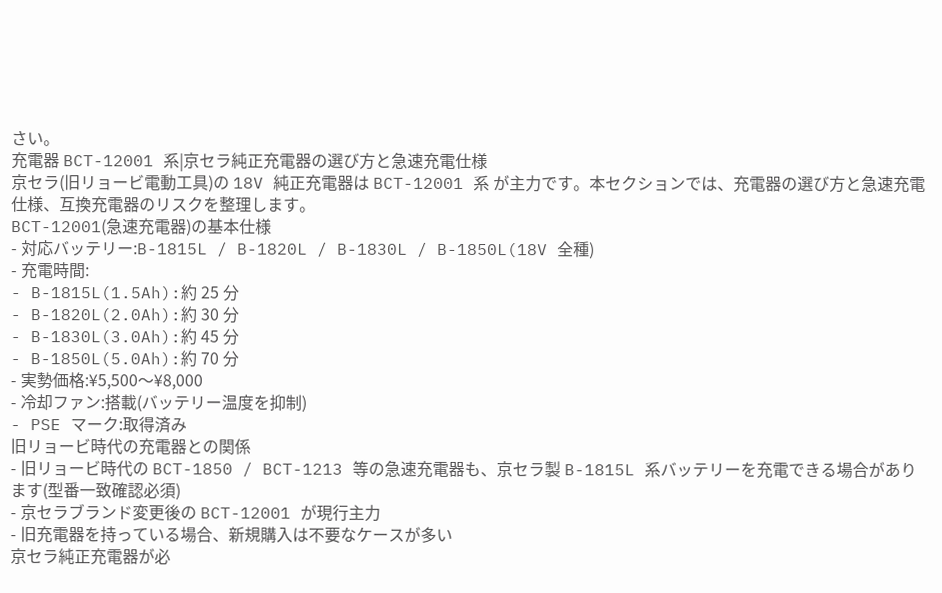さい。
充電器 BCT-12001 系|京セラ純正充電器の選び方と急速充電仕様
京セラ(旧リョービ電動工具)の 18V 純正充電器は BCT-12001 系 が主力です。本セクションでは、充電器の選び方と急速充電仕様、互換充電器のリスクを整理します。
BCT-12001(急速充電器)の基本仕様
- 対応バッテリー:B-1815L / B-1820L / B-1830L / B-1850L(18V 全種)
- 充電時間:
- B-1815L(1.5Ah):約 25 分
- B-1820L(2.0Ah):約 30 分
- B-1830L(3.0Ah):約 45 分
- B-1850L(5.0Ah):約 70 分
- 実勢価格:¥5,500〜¥8,000
- 冷却ファン:搭載(バッテリー温度を抑制)
- PSE マーク:取得済み
旧リョービ時代の充電器との関係
- 旧リョービ時代の BCT-1850 / BCT-1213 等の急速充電器も、京セラ製 B-1815L 系バッテリーを充電できる場合があります(型番一致確認必須)
- 京セラブランド変更後の BCT-12001 が現行主力
- 旧充電器を持っている場合、新規購入は不要なケースが多い
京セラ純正充電器が必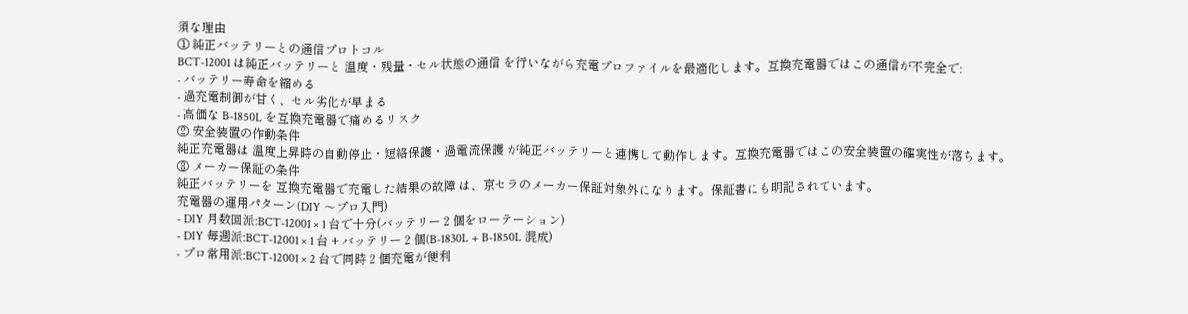須な理由
① 純正バッテリーとの通信プロトコル
BCT-12001 は純正バッテリーと 温度・残量・セル状態の通信 を行いながら充電プロファイルを最適化します。互換充電器ではこの通信が不完全で:
- バッテリー寿命を縮める
- 過充電制御が甘く、セル劣化が早まる
- 高価な B-1850L を互換充電器で痛めるリスク
② 安全装置の作動条件
純正充電器は 温度上昇時の自動停止・短絡保護・過電流保護 が純正バッテリーと連携して動作します。互換充電器ではこの安全装置の確実性が落ちます。
③ メーカー保証の条件
純正バッテリーを 互換充電器で充電した結果の故障 は、京セラのメーカー保証対象外になります。保証書にも明記されています。
充電器の運用パターン(DIY 〜プロ入門)
- DIY 月数回派:BCT-12001 × 1 台で十分(バッテリー 2 個をローテーション)
- DIY 毎週派:BCT-12001 × 1 台 + バッテリー 2 個(B-1830L + B-1850L 混成)
- プロ常用派:BCT-12001 × 2 台で同時 2 個充電が便利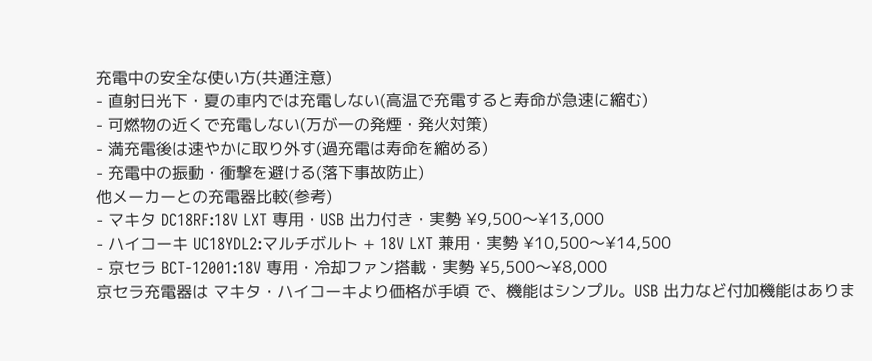充電中の安全な使い方(共通注意)
- 直射日光下・夏の車内では充電しない(高温で充電すると寿命が急速に縮む)
- 可燃物の近くで充電しない(万が一の発煙・発火対策)
- 満充電後は速やかに取り外す(過充電は寿命を縮める)
- 充電中の振動・衝撃を避ける(落下事故防止)
他メーカーとの充電器比較(参考)
- マキタ DC18RF:18V LXT 専用・USB 出力付き・実勢 ¥9,500〜¥13,000
- ハイコーキ UC18YDL2:マルチボルト + 18V LXT 兼用・実勢 ¥10,500〜¥14,500
- 京セラ BCT-12001:18V 専用・冷却ファン搭載・実勢 ¥5,500〜¥8,000
京セラ充電器は マキタ・ハイコーキより価格が手頃 で、機能はシンプル。USB 出力など付加機能はありま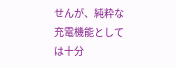せんが、純粋な充電機能としては十分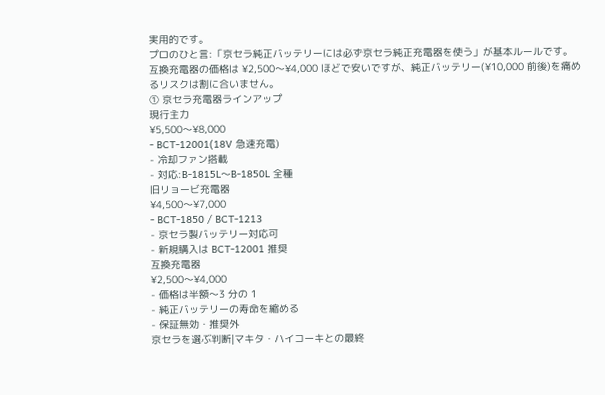実用的です。
プロのひと言:「京セラ純正バッテリーには必ず京セラ純正充電器を使う」が基本ルールです。互換充電器の価格は ¥2,500〜¥4,000 ほどで安いですが、純正バッテリー(¥10,000 前後)を痛めるリスクは割に合いません。
① 京セラ充電器ラインアップ
現行主力
¥5,500〜¥8,000
- BCT-12001(18V 急速充電)
- 冷却ファン搭載
- 対応:B-1815L〜B-1850L 全種
旧リョービ充電器
¥4,500〜¥7,000
- BCT-1850 / BCT-1213
- 京セラ製バッテリー対応可
- 新規購入は BCT-12001 推奨
互換充電器
¥2,500〜¥4,000
- 価格は半額〜3 分の 1
- 純正バッテリーの寿命を縮める
- 保証無効・推奨外
京セラを選ぶ判断|マキタ・ハイコーキとの最終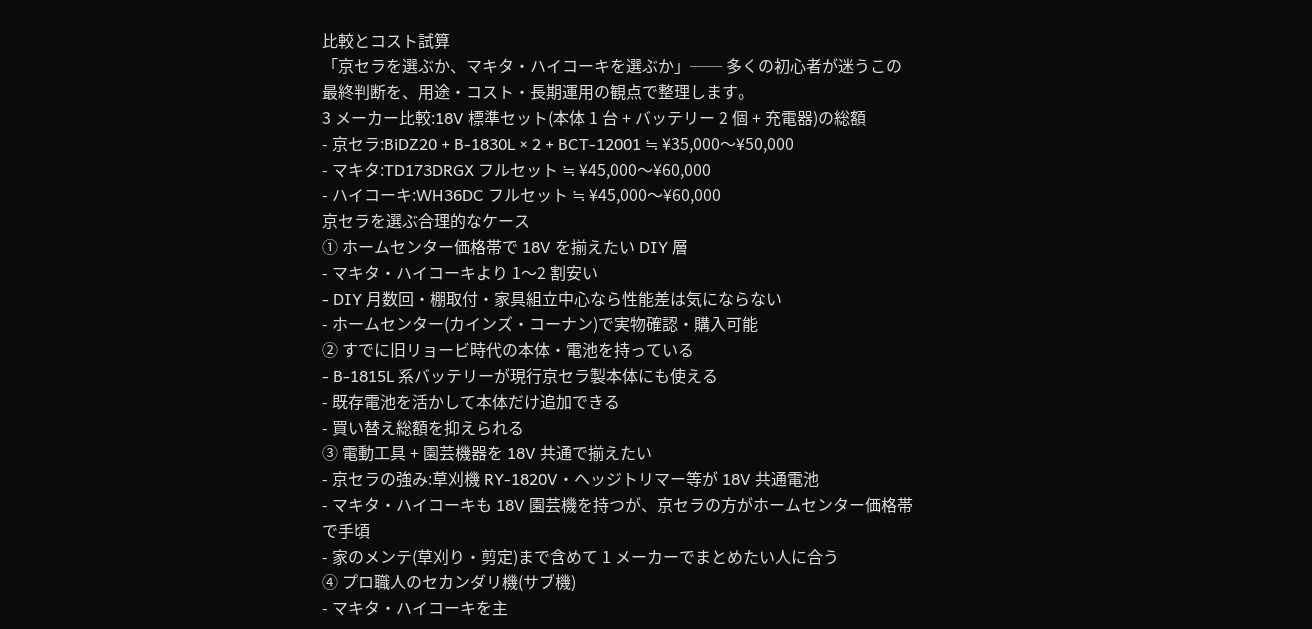比較とコスト試算
「京セラを選ぶか、マキタ・ハイコーキを選ぶか」── 多くの初心者が迷うこの最終判断を、用途・コスト・長期運用の観点で整理します。
3 メーカー比較:18V 標準セット(本体 1 台 + バッテリー 2 個 + 充電器)の総額
- 京セラ:BiDZ20 + B-1830L × 2 + BCT-12001 ≒ ¥35,000〜¥50,000
- マキタ:TD173DRGX フルセット ≒ ¥45,000〜¥60,000
- ハイコーキ:WH36DC フルセット ≒ ¥45,000〜¥60,000
京セラを選ぶ合理的なケース
① ホームセンター価格帯で 18V を揃えたい DIY 層
- マキタ・ハイコーキより 1〜2 割安い
- DIY 月数回・棚取付・家具組立中心なら性能差は気にならない
- ホームセンター(カインズ・コーナン)で実物確認・購入可能
② すでに旧リョービ時代の本体・電池を持っている
- B-1815L 系バッテリーが現行京セラ製本体にも使える
- 既存電池を活かして本体だけ追加できる
- 買い替え総額を抑えられる
③ 電動工具 + 園芸機器を 18V 共通で揃えたい
- 京セラの強み:草刈機 RY-1820V・ヘッジトリマー等が 18V 共通電池
- マキタ・ハイコーキも 18V 園芸機を持つが、京セラの方がホームセンター価格帯で手頃
- 家のメンテ(草刈り・剪定)まで含めて 1 メーカーでまとめたい人に合う
④ プロ職人のセカンダリ機(サブ機)
- マキタ・ハイコーキを主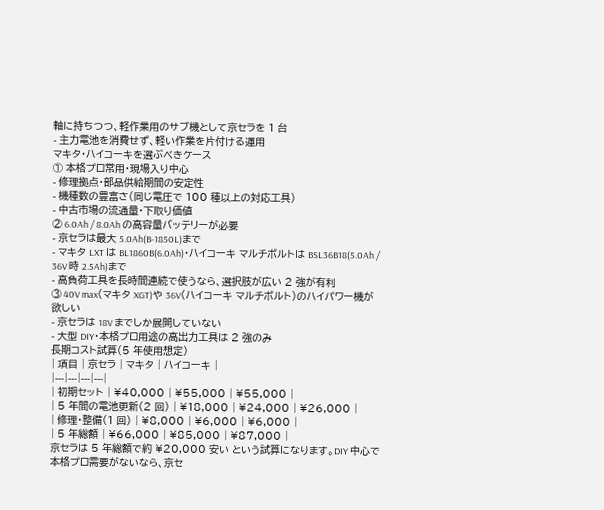軸に持ちつつ、軽作業用のサブ機として京セラを 1 台
- 主力電池を消費せず、軽い作業を片付ける運用
マキタ・ハイコーキを選ぶべきケース
① 本格プロ常用・現場入り中心
- 修理拠点・部品供給期間の安定性
- 機種数の豊富さ(同じ電圧で 100 種以上の対応工具)
- 中古市場の流通量・下取り価値
② 6.0Ah / 8.0Ah の高容量バッテリーが必要
- 京セラは最大 5.0Ah(B-1850L)まで
- マキタ LXT は BL1860B(6.0Ah)・ハイコーキ マルチボルトは BSL36B18(5.0Ah / 36V 時 2.5Ah)まで
- 高負荷工具を長時間連続で使うなら、選択肢が広い 2 強が有利
③ 40V max(マキタ XGT)や 36V(ハイコーキ マルチボルト)のハイパワー機が欲しい
- 京セラは 18V までしか展開していない
- 大型 DIY・本格プロ用途の高出力工具は 2 強のみ
長期コスト試算(5 年使用想定)
| 項目 | 京セラ | マキタ | ハイコーキ |
|---|---|---|---|
| 初期セット | ¥40,000 | ¥55,000 | ¥55,000 |
| 5 年間の電池更新(2 回) | ¥18,000 | ¥24,000 | ¥26,000 |
| 修理・整備(1 回) | ¥8,000 | ¥6,000 | ¥6,000 |
| 5 年総額 | ¥66,000 | ¥85,000 | ¥87,000 |
京セラは 5 年総額で約 ¥20,000 安い という試算になります。DIY 中心で本格プロ需要がないなら、京セ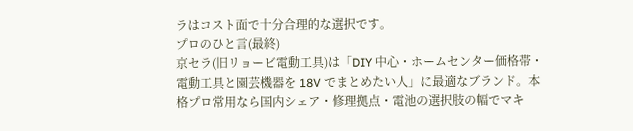ラはコスト面で十分合理的な選択です。
プロのひと言(最終)
京セラ(旧リョービ電動工具)は「DIY 中心・ホームセンター価格帯・電動工具と園芸機器を 18V でまとめたい人」に最適なブランド。本格プロ常用なら国内シェア・修理拠点・電池の選択肢の幅でマキ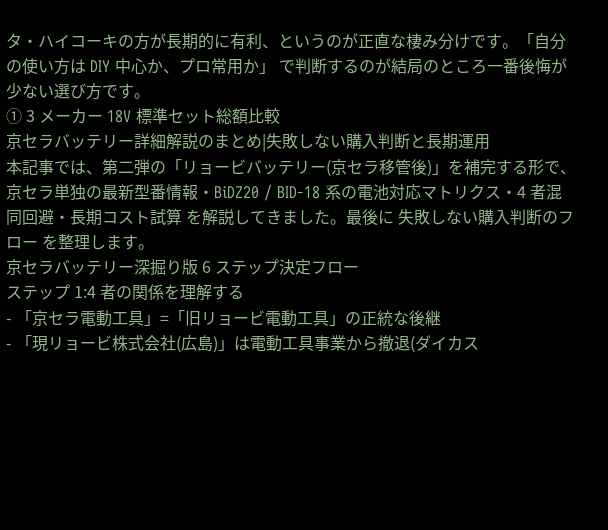タ・ハイコーキの方が長期的に有利、というのが正直な棲み分けです。「自分の使い方は DIY 中心か、プロ常用か」 で判断するのが結局のところ一番後悔が少ない選び方です。
① 3 メーカー 18V 標準セット総額比較
京セラバッテリー詳細解説のまとめ|失敗しない購入判断と長期運用
本記事では、第二弾の「リョービバッテリー(京セラ移管後)」を補完する形で、京セラ単独の最新型番情報・BiDZ20 / BID-18 系の電池対応マトリクス・4 者混同回避・長期コスト試算 を解説してきました。最後に 失敗しない購入判断のフロー を整理します。
京セラバッテリー深掘り版 6 ステップ決定フロー
ステップ 1:4 者の関係を理解する
- 「京セラ電動工具」=「旧リョービ電動工具」の正統な後継
- 「現リョービ株式会社(広島)」は電動工具事業から撤退(ダイカス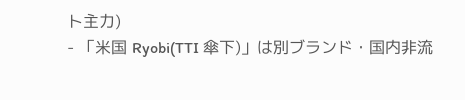ト主力)
- 「米国 Ryobi(TTI 傘下)」は別ブランド・国内非流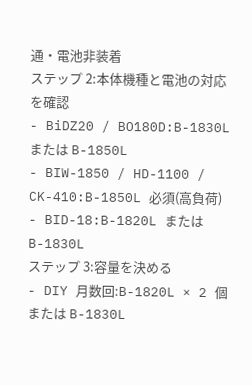通・電池非装着
ステップ 2:本体機種と電池の対応を確認
- BiDZ20 / BO180D:B-1830L または B-1850L
- BIW-1850 / HD-1100 / CK-410:B-1850L 必須(高負荷)
- BID-18:B-1820L または B-1830L
ステップ 3:容量を決める
- DIY 月数回:B-1820L × 2 個 または B-1830L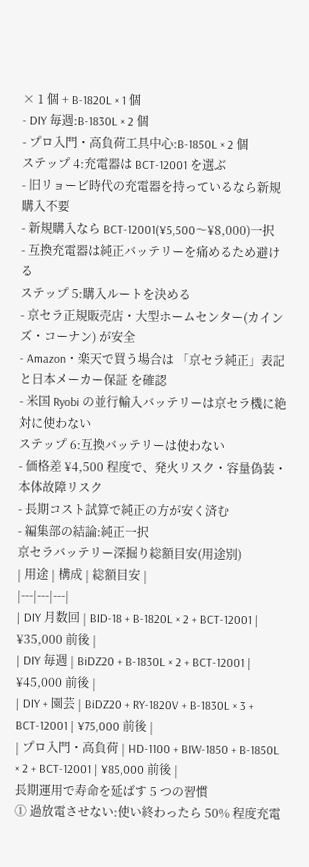× 1 個 + B-1820L × 1 個
- DIY 毎週:B-1830L × 2 個
- プロ入門・高負荷工具中心:B-1850L × 2 個
ステップ 4:充電器は BCT-12001 を選ぶ
- 旧リョービ時代の充電器を持っているなら新規購入不要
- 新規購入なら BCT-12001(¥5,500〜¥8,000)一択
- 互換充電器は純正バッテリーを痛めるため避ける
ステップ 5:購入ルートを決める
- 京セラ正規販売店・大型ホームセンター(カインズ・コーナン) が安全
- Amazon・楽天で買う場合は 「京セラ純正」表記と日本メーカー保証 を確認
- 米国 Ryobi の並行輸入バッテリーは京セラ機に絶対に使わない
ステップ 6:互換バッテリーは使わない
- 価格差 ¥4,500 程度で、発火リスク・容量偽装・本体故障リスク
- 長期コスト試算で純正の方が安く済む
- 編集部の結論:純正一択
京セラバッテリー深掘り総額目安(用途別)
| 用途 | 構成 | 総額目安 |
|---|---|---|
| DIY 月数回 | BID-18 + B-1820L × 2 + BCT-12001 | ¥35,000 前後 |
| DIY 毎週 | BiDZ20 + B-1830L × 2 + BCT-12001 | ¥45,000 前後 |
| DIY + 園芸 | BiDZ20 + RY-1820V + B-1830L × 3 + BCT-12001 | ¥75,000 前後 |
| プロ入門・高負荷 | HD-1100 + BIW-1850 + B-1850L × 2 + BCT-12001 | ¥85,000 前後 |
長期運用で寿命を延ばす 5 つの習慣
① 過放電させない:使い終わったら 50% 程度充電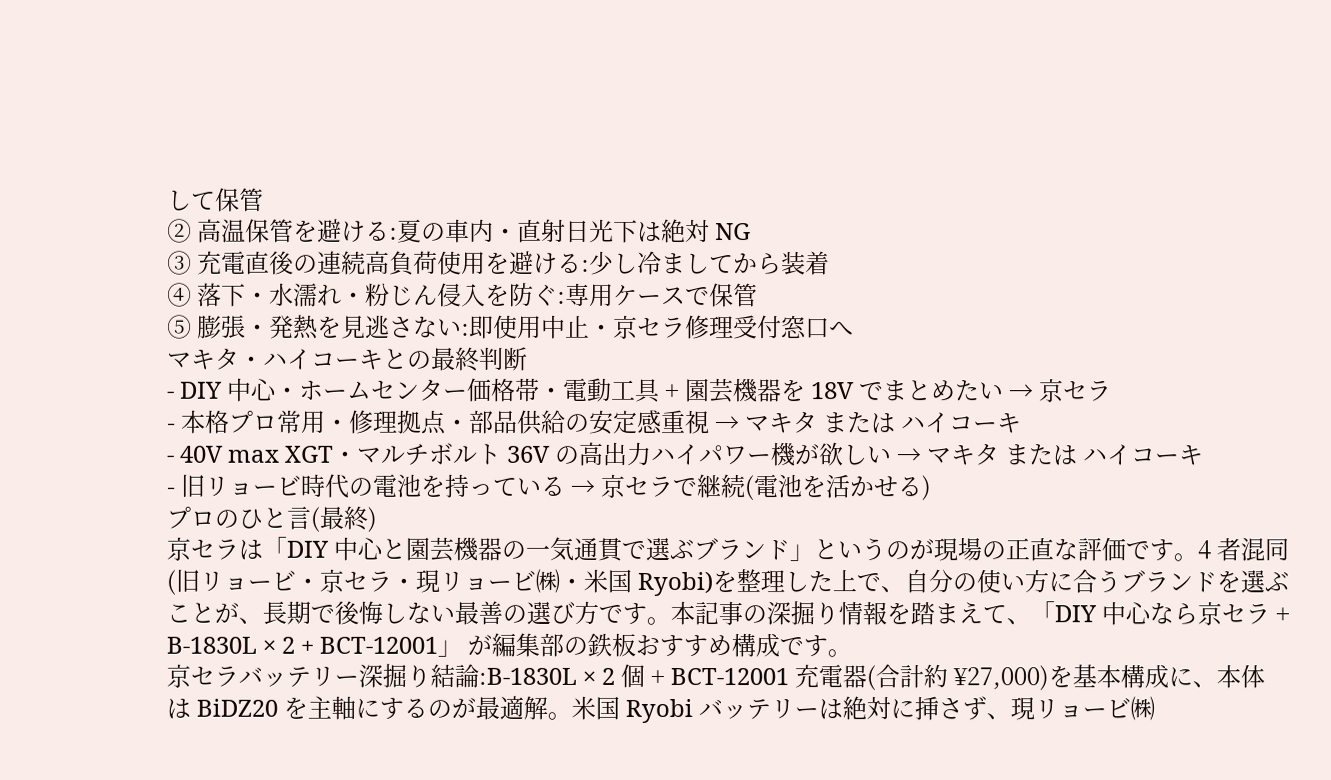して保管
② 高温保管を避ける:夏の車内・直射日光下は絶対 NG
③ 充電直後の連続高負荷使用を避ける:少し冷ましてから装着
④ 落下・水濡れ・粉じん侵入を防ぐ:専用ケースで保管
⑤ 膨張・発熱を見逃さない:即使用中止・京セラ修理受付窓口へ
マキタ・ハイコーキとの最終判断
- DIY 中心・ホームセンター価格帯・電動工具 + 園芸機器を 18V でまとめたい → 京セラ
- 本格プロ常用・修理拠点・部品供給の安定感重視 → マキタ または ハイコーキ
- 40V max XGT・マルチボルト 36V の高出力ハイパワー機が欲しい → マキタ または ハイコーキ
- 旧リョービ時代の電池を持っている → 京セラで継続(電池を活かせる)
プロのひと言(最終)
京セラは「DIY 中心と園芸機器の一気通貫で選ぶブランド」というのが現場の正直な評価です。4 者混同(旧リョービ・京セラ・現リョービ㈱・米国 Ryobi)を整理した上で、自分の使い方に合うブランドを選ぶことが、長期で後悔しない最善の選び方です。本記事の深掘り情報を踏まえて、「DIY 中心なら京セラ + B-1830L × 2 + BCT-12001」 が編集部の鉄板おすすめ構成です。
京セラバッテリー深掘り結論:B-1830L × 2 個 + BCT-12001 充電器(合計約 ¥27,000)を基本構成に、本体は BiDZ20 を主軸にするのが最適解。米国 Ryobi バッテリーは絶対に挿さず、現リョービ㈱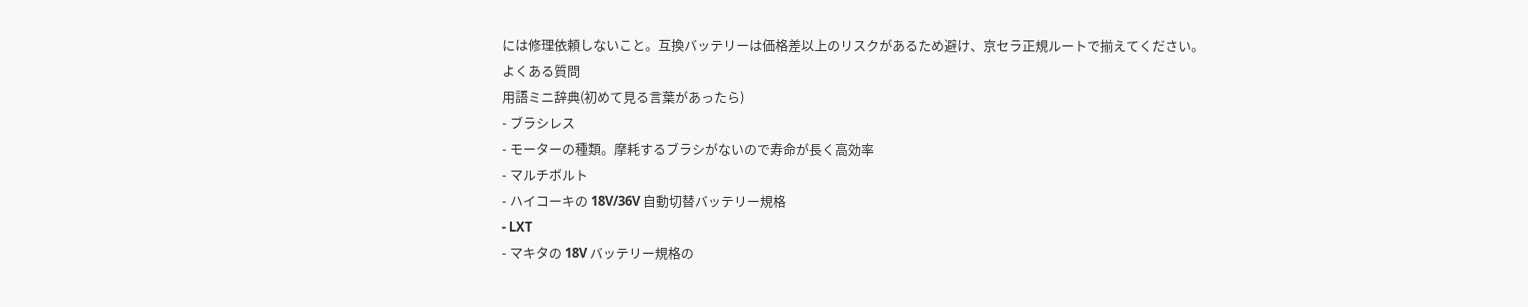には修理依頼しないこと。互換バッテリーは価格差以上のリスクがあるため避け、京セラ正規ルートで揃えてください。
よくある質問
用語ミニ辞典(初めて見る言葉があったら)
- ブラシレス
- モーターの種類。摩耗するブラシがないので寿命が長く高効率
- マルチボルト
- ハイコーキの 18V/36V 自動切替バッテリー規格
- LXT
- マキタの 18V バッテリー規格の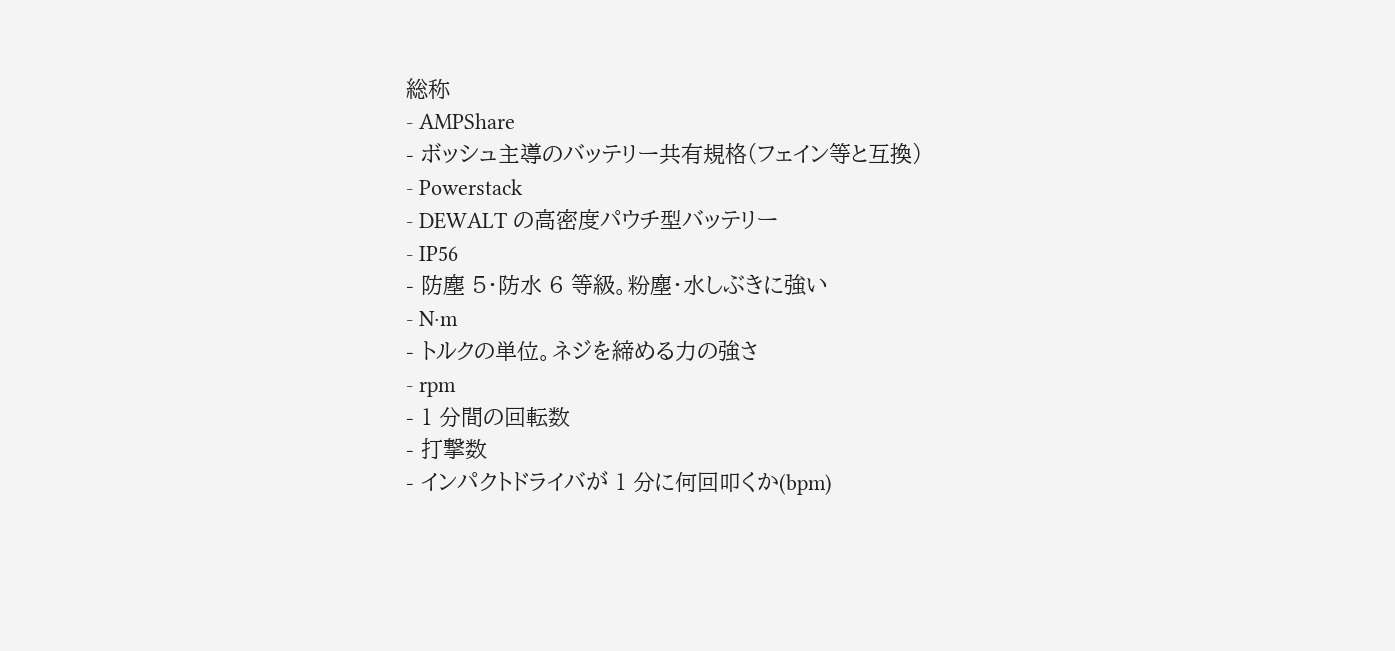総称
- AMPShare
- ボッシュ主導のバッテリー共有規格(フェイン等と互換)
- Powerstack
- DEWALT の高密度パウチ型バッテリー
- IP56
- 防塵 5・防水 6 等級。粉塵・水しぶきに強い
- N·m
- トルクの単位。ネジを締める力の強さ
- rpm
- 1 分間の回転数
- 打撃数
- インパクトドライバが 1 分に何回叩くか(bpm)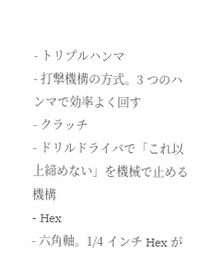- トリプルハンマ
- 打撃機構の方式。3 つのハンマで効率よく回す
- クラッチ
- ドリルドライバで「これ以上締めない」を機械で止める機構
- Hex
- 六角軸。1/4 インチ Hex が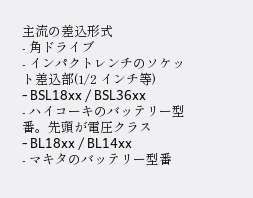主流の差込形式
- 角ドライブ
- インパクトレンチのソケット差込部(1/2 インチ等)
- BSL18xx / BSL36xx
- ハイコーキのバッテリー型番。先頭が電圧クラス
- BL18xx / BL14xx
- マキタのバッテリー型番